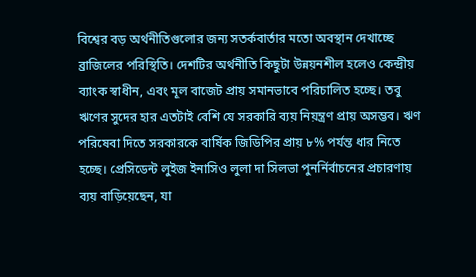বিশ্বের বড় অর্থনীতিগুলোর জন্য সতর্কবার্তার মতো অবস্থান দেখাচ্ছে ব্রাজিলের পরিস্থিতি। দেশটির অর্থনীতি কিছুটা উন্নয়নশীল হলেও কেন্দ্রীয় ব্যাংক স্বাধীন, এবং মূল বাজেট প্রায় সমানভাবে পরিচালিত হচ্ছে। তবু ঋণের সুদের হার এতটাই বেশি যে সরকারি ব্যয় নিয়ন্ত্রণ প্রায় অসম্ভব। ঋণ পরিষেবা দিতে সরকারকে বার্ষিক জিডিপির প্রায় ৮% পর্যন্ত ধার নিতে হচ্ছে। প্রেসিডেন্ট লুইজ ইনাসিও লুলা দা সিলভা পুনর্নির্বাচনের প্রচারণায় ব্যয় বাড়িয়েছেন, যা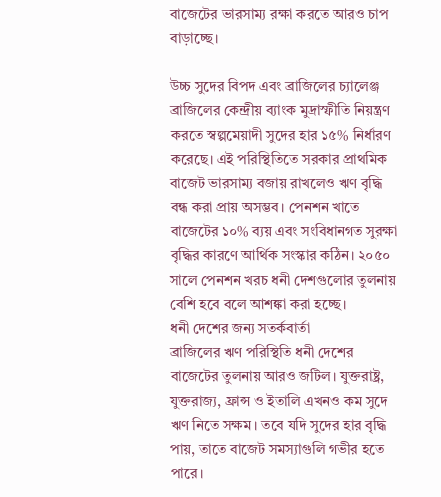বাজেটের ভারসাম্য রক্ষা করতে আরও চাপ বাড়াচ্ছে।

উচ্চ সুদের বিপদ এবং ব্রাজিলের চ্যালেঞ্জ
ব্রাজিলের কেন্দ্রীয় ব্যাংক মুদ্রাস্ফীতি নিয়ন্ত্রণ করতে স্বল্পমেয়াদী সুদের হার ১৫% নির্ধারণ করেছে। এই পরিস্থিতিতে সরকার প্রাথমিক বাজেট ভারসাম্য বজায় রাখলেও ঋণ বৃদ্ধি বন্ধ করা প্রায় অসম্ভব। পেনশন খাতে বাজেটের ১০% ব্যয় এবং সংবিধানগত সুরক্ষা বৃদ্ধির কারণে আর্থিক সংস্কার কঠিন। ২০৫০ সালে পেনশন খরচ ধনী দেশগুলোর তুলনায় বেশি হবে বলে আশঙ্কা করা হচ্ছে।
ধনী দেশের জন্য সতর্কবার্তা
ব্রাজিলের ঋণ পরিস্থিতি ধনী দেশের বাজেটের তুলনায় আরও জটিল। যুক্তরাষ্ট্র, যুক্তরাজ্য, ফ্রান্স ও ইতালি এখনও কম সুদে ঋণ নিতে সক্ষম। তবে যদি সুদের হার বৃদ্ধি পায়, তাতে বাজেট সমস্যাগুলি গভীর হতে পারে।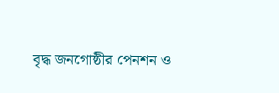বৃদ্ধ জনগোষ্ঠীর পেনশন ও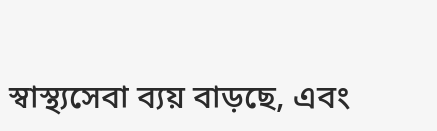স্বাস্থ্যসেবা ব্যয় বাড়ছে, এবং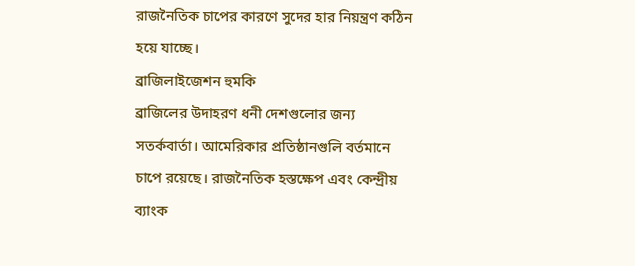রাজনৈতিক চাপের কারণে সুদের হার নিয়ন্ত্রণ কঠিন হয়ে যাচ্ছে।
ব্রাজিলাইজেশন হুমকি
ব্রাজিলের উদাহরণ ধনী দেশগুলোর জন্য সতর্কবার্তা। আমেরিকার প্রতিষ্ঠানগুলি বর্তমানে চাপে রয়েছে। রাজনৈতিক হস্তক্ষেপ এবং কেন্দ্রীয় ব্যাংক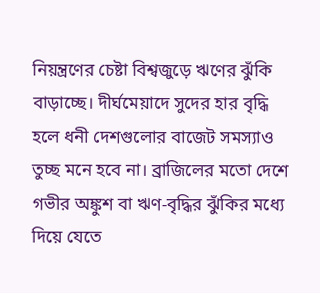নিয়ন্ত্রণের চেষ্টা বিশ্বজুড়ে ঋণের ঝুঁকি বাড়াচ্ছে। দীর্ঘমেয়াদে সুদের হার বৃদ্ধি হলে ধনী দেশগুলোর বাজেট সমস্যাও তুচ্ছ মনে হবে না। ব্রাজিলের মতো দেশে গভীর অঙ্কুশ বা ঋণ-বৃদ্ধির ঝুঁকির মধ্যে দিয়ে যেতে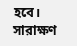হবে।
সারাক্ষণ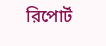রিপোর্ট